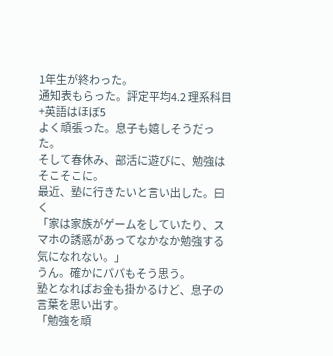1年生が終わった。
通知表もらった。評定平均4.2 理系科目+英語はほぼ5
よく頑張った。息子も嬉しそうだった。
そして春休み、部活に遊びに、勉強はそこそこに。
最近、塾に行きたいと言い出した。曰く
「家は家族がゲームをしていたり、スマホの誘惑があってなかなか勉強する気になれない。」
うん。確かにパパもそう思う。
塾となればお金も掛かるけど、息子の言葉を思い出す。
「勉強を頑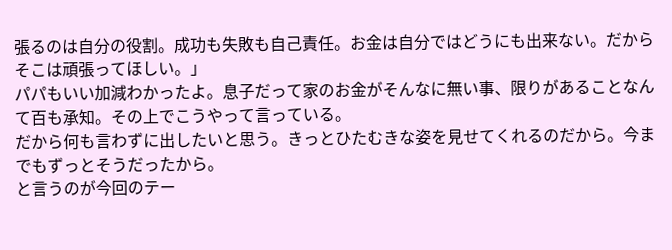張るのは自分の役割。成功も失敗も自己責任。お金は自分ではどうにも出来ない。だからそこは頑張ってほしい。」
パパもいい加減わかったよ。息子だって家のお金がそんなに無い事、限りがあることなんて百も承知。その上でこうやって言っている。
だから何も言わずに出したいと思う。きっとひたむきな姿を見せてくれるのだから。今までもずっとそうだったから。
と言うのが今回のテー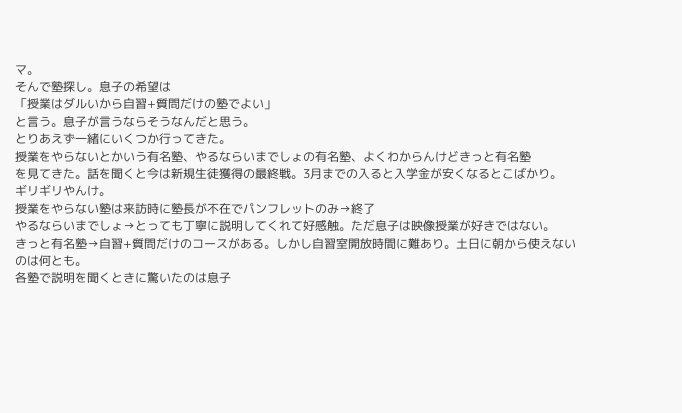マ。
そんで塾探し。息子の希望は
「授業はダルいから自習+質問だけの塾でよい」
と言う。息子が言うならそうなんだと思う。
とりあえず一緒にいくつか行ってきた。
授業をやらないとかいう有名塾、やるならいまでしょの有名塾、よくわからんけどきっと有名塾
を見てきた。話を聞くと今は新規生徒獲得の最終戦。3月までの入ると入学金が安くなるとこばかり。
ギリギリやんけ。
授業をやらない塾は来訪時に塾長が不在でパンフレットのみ→終了
やるならいまでしょ→とっても丁寧に説明してくれて好感触。ただ息子は映像授業が好きではない。
きっと有名塾→自習+質問だけのコースがある。しかし自習室開放時間に難あり。土日に朝から使えないのは何とも。
各塾で説明を聞くときに驚いたのは息子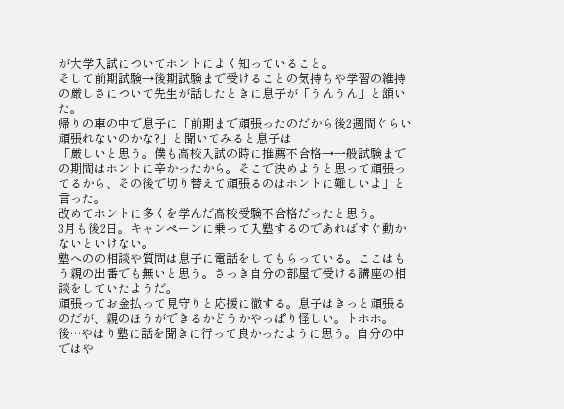が大学入試についてホントによく知っていること。
そして前期試験→後期試験まで受けることの気持ちや学習の維持の厳しさについて先生が話したときに息子が「うんうん」と頷いた。
帰りの車の中で息子に「前期まで頑張ったのだから後2週間ぐらい頑張れないのかな?」と聞いてみると息子は
「厳しいと思う。僕も高校入試の時に推薦不合格→一般試験までの期間はホントに辛かったから。そこで決めようと思って頑張ってるから、その後で切り替えて頑張るのはホントに難しいよ」と言った。
改めてホントに多くを学んだ高校受験不合格だったと思う。
3月も後2日。キャンペーンに乗って入塾するのであればすぐ動かないといけない。
塾へのの相談や質問は息子に電話をしてもらっている。ここはもう親の出番でも無いと思う。さっき自分の部屋で受ける講座の相談をしていたようだ。
頑張ってお金払って見守りと応援に徹する。息子はきっと頑張るのだが、親のほうができるかどうかやっぱり怪しい。トホホ。
後…やはり塾に話を聞きに行って良かったように思う。自分の中ではや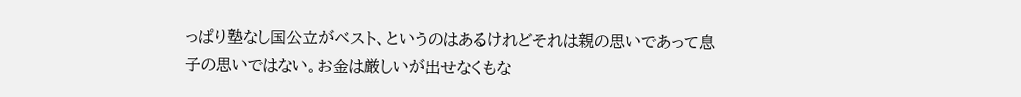っぱり塾なし国公立がベスト、というのはあるけれどそれは親の思いであって息子の思いではない。お金は厳しいが出せなくもな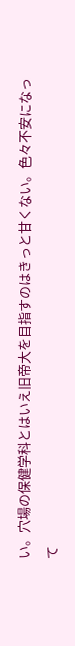い。穴場の保健学科とはいえ旧帝大を目指すのはきっと甘くない。色々不安になって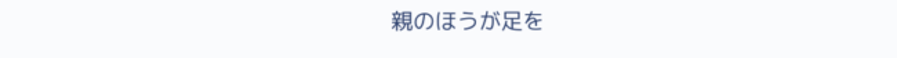親のほうが足を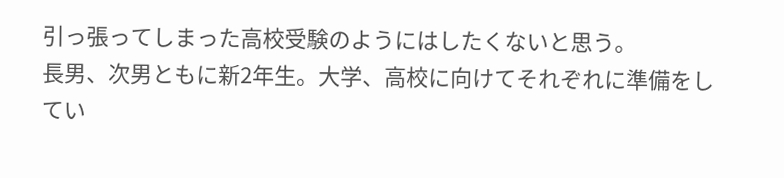引っ張ってしまった高校受験のようにはしたくないと思う。
長男、次男ともに新2年生。大学、高校に向けてそれぞれに準備をしてい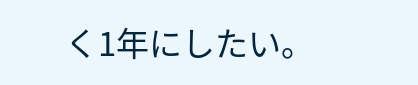く1年にしたい。